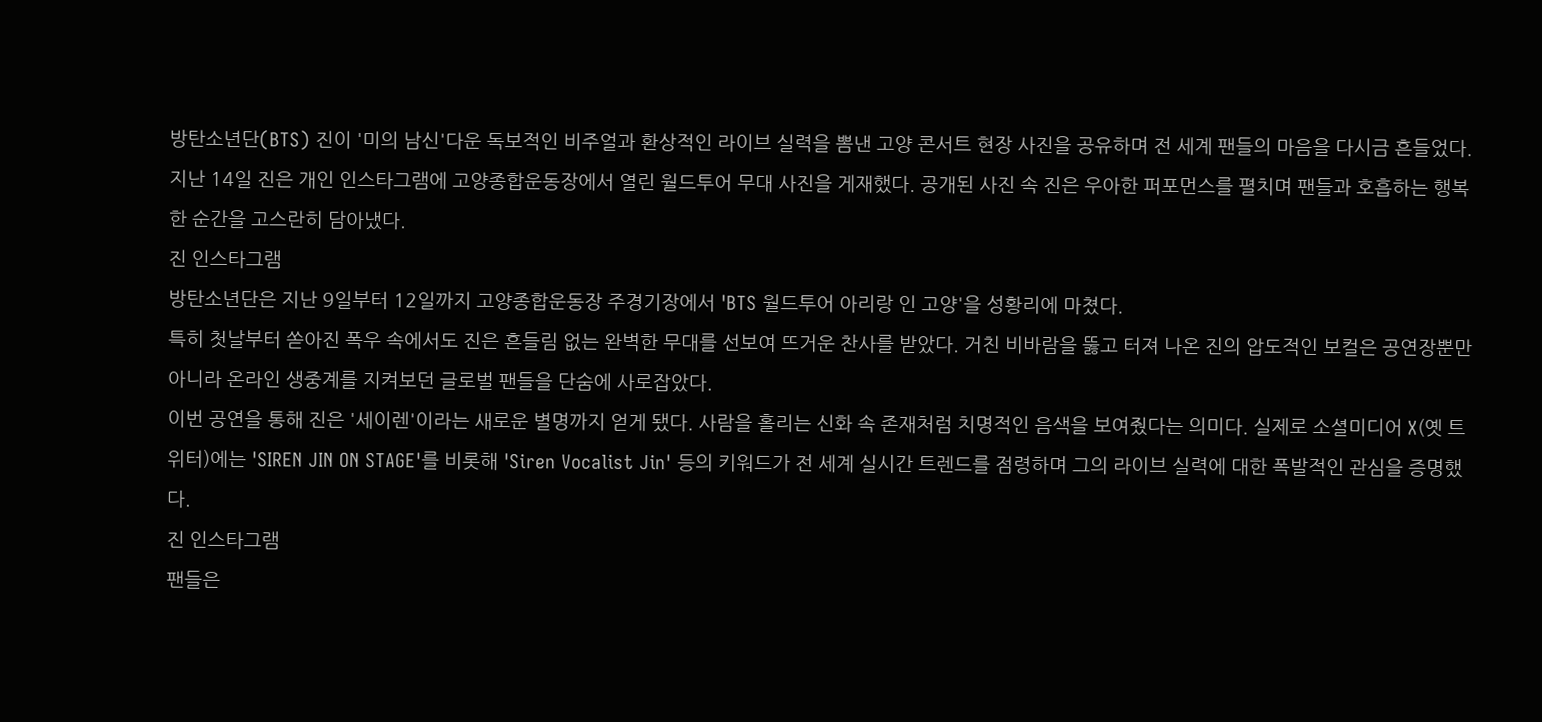방탄소년단(BTS) 진이 '미의 남신'다운 독보적인 비주얼과 환상적인 라이브 실력을 뽐낸 고양 콘서트 현장 사진을 공유하며 전 세계 팬들의 마음을 다시금 흔들었다.
지난 14일 진은 개인 인스타그램에 고양종합운동장에서 열린 월드투어 무대 사진을 게재했다. 공개된 사진 속 진은 우아한 퍼포먼스를 펼치며 팬들과 호흡하는 행복한 순간을 고스란히 담아냈다.
진 인스타그램
방탄소년단은 지난 9일부터 12일까지 고양종합운동장 주경기장에서 'BTS 월드투어 아리랑 인 고양'을 성황리에 마쳤다.
특히 첫날부터 쏟아진 폭우 속에서도 진은 흔들림 없는 완벽한 무대를 선보여 뜨거운 찬사를 받았다. 거친 비바람을 뚫고 터져 나온 진의 압도적인 보컬은 공연장뿐만 아니라 온라인 생중계를 지켜보던 글로벌 팬들을 단숨에 사로잡았다.
이번 공연을 통해 진은 '세이렌'이라는 새로운 별명까지 얻게 됐다. 사람을 홀리는 신화 속 존재처럼 치명적인 음색을 보여줬다는 의미다. 실제로 소셜미디어 X(옛 트위터)에는 'SIREN JIN ON STAGE'를 비롯해 'Siren Vocalist Jin' 등의 키워드가 전 세계 실시간 트렌드를 점령하며 그의 라이브 실력에 대한 폭발적인 관심을 증명했다.
진 인스타그램
팬들은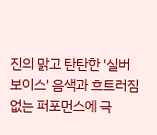진의 맑고 탄탄한 '실버 보이스' 음색과 흐트러짐 없는 퍼포먼스에 극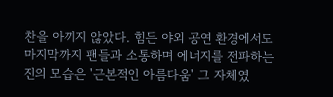찬을 아끼지 않았다. 힘든 야외 공연 환경에서도 마지막까지 팬들과 소통하며 에너지를 전파하는 진의 모습은 '근본적인 아름다움' 그 자체였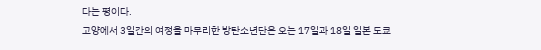다는 평이다.
고양에서 3일간의 여정을 마무리한 방탄소년단은 오는 17일과 18일 일본 도쿄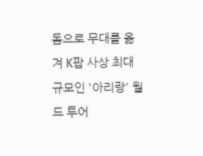돔으로 무대를 옮겨 K팝 사상 최대 규모인 '아리랑' 월드 투어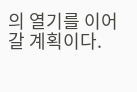의 열기를 이어갈 계획이다.